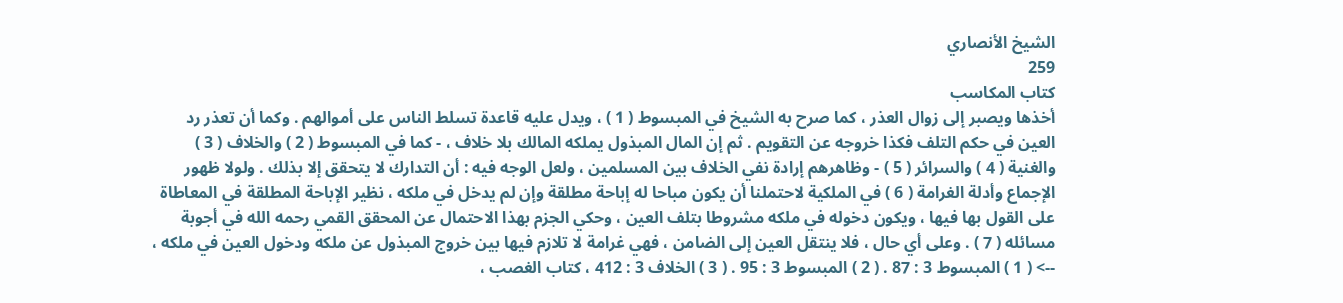الشيخ الأنصاري
259
كتاب المكاسب
أخذها ويصبر إلى زوال العذر ، كما صرح به الشيخ في المبسوط ( 1 ) ، ويدل عليه قاعدة تسلط الناس على أموالهم . وكما أن تعذر رد العين في حكم التلف فكذا خروجه عن التقويم . ثم إن المال المبذول يملكه المالك بلا خلاف ، - كما في المبسوط ( 2 ) والخلاف ( 3 ) والغنية ( 4 ) والسرائر ( 5 ) - وظاهرهم إرادة نفي الخلاف بين المسلمين ، ولعل الوجه فيه : أن التدارك لا يتحقق إلا بذلك . ولولا ظهور الإجماع وأدلة الغرامة ( 6 ) في الملكية لاحتملنا أن يكون مباحا له إباحة مطلقة وإن لم يدخل في ملكه ، نظير الإباحة المطلقة في المعاطاة على القول بها فيها ، ويكون دخوله في ملكه مشروطا بتلف العين ، وحكي الجزم بهذا الاحتمال عن المحقق القمي رحمه الله في أجوبة مسائله ( 7 ) . وعلى أي حال ، فلا ينتقل العين إلى الضامن ، فهي غرامة لا تلازم فيها بين خروج المبذول عن ملكه ودخول العين في ملكه ،
--> ( 1 ) المبسوط 3 : 87 . ( 2 ) المبسوط 3 : 95 . ( 3 ) الخلاف 3 : 412 ، كتاب الغصب ،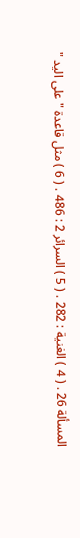المسألة 26 . ( 4 ) الغنية : 282 . ( 5 ) السرائر 2 : 486 . ( 6 ) مثل قاعدة " على اليد "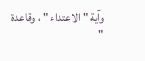وآية " الاعتداء " ، وقاعدة "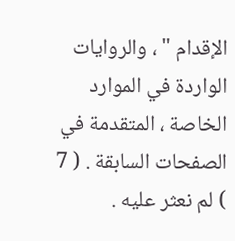الإقدام " ، والروايات الواردة في الموارد الخاصة ، المتقدمة في الصفحات السابقة . ( 7 ) لم نعثر عليه .